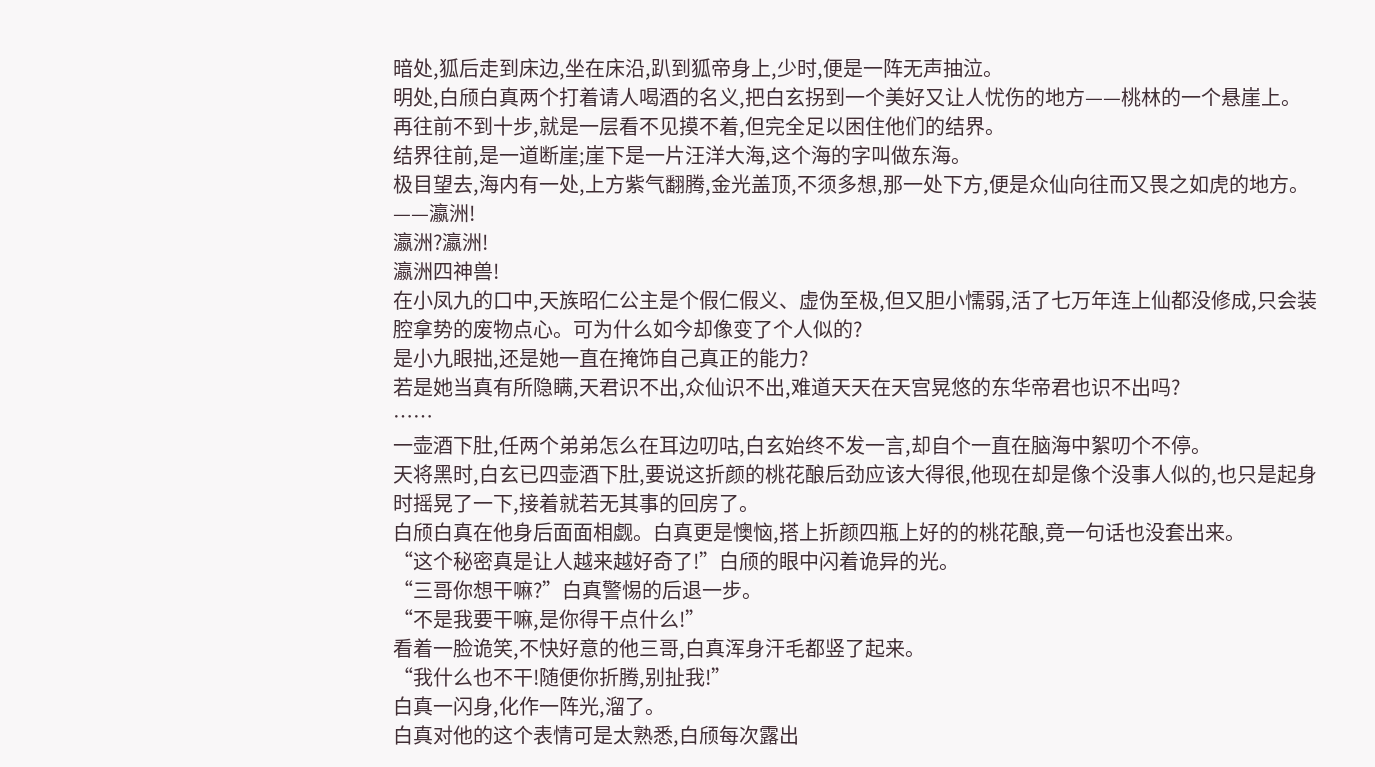暗处,狐后走到床边,坐在床沿,趴到狐帝身上,少时,便是一阵无声抽泣。
明处,白颀白真两个打着请人喝酒的名义,把白玄拐到一个美好又让人忧伤的地方——桃林的一个悬崖上。
再往前不到十步,就是一层看不见摸不着,但完全足以困住他们的结界。
结界往前,是一道断崖;崖下是一片汪洋大海,这个海的字叫做东海。
极目望去,海内有一处,上方紫气翻腾,金光盖顶,不须多想,那一处下方,便是众仙向往而又畏之如虎的地方。
——瀛洲!
瀛洲?瀛洲!
瀛洲四神兽!
在小凤九的口中,天族昭仁公主是个假仁假义、虚伪至极,但又胆小懦弱,活了七万年连上仙都没修成,只会装腔拿势的废物点心。可为什么如今却像变了个人似的?
是小九眼拙,还是她一直在掩饰自己真正的能力?
若是她当真有所隐瞒,天君识不出,众仙识不出,难道天天在天宫晃悠的东华帝君也识不出吗?
……
一壶酒下肚,任两个弟弟怎么在耳边叨咕,白玄始终不发一言,却自个一直在脑海中絮叨个不停。
天将黑时,白玄已四壶酒下肚,要说这折颜的桃花酿后劲应该大得很,他现在却是像个没事人似的,也只是起身时摇晃了一下,接着就若无其事的回房了。
白颀白真在他身后面面相觑。白真更是懊恼,搭上折颜四瓶上好的的桃花酿,竟一句话也没套出来。
“这个秘密真是让人越来越好奇了!”白颀的眼中闪着诡异的光。
“三哥你想干嘛?”白真警惕的后退一步。
“不是我要干嘛,是你得干点什么!”
看着一脸诡笑,不快好意的他三哥,白真浑身汗毛都竖了起来。
“我什么也不干!随便你折腾,别扯我!”
白真一闪身,化作一阵光,溜了。
白真对他的这个表情可是太熟悉,白颀每次露出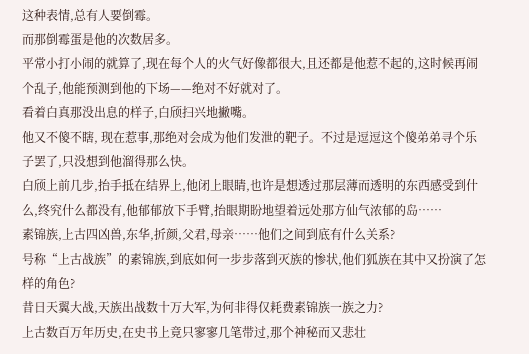这种表情,总有人要倒霉。
而那倒霉蛋是他的次数居多。
平常小打小闹的就算了,现在每个人的火气好像都很大,且还都是他惹不起的,这时候再闹个乱子,他能预测到他的下场——绝对不好就对了。
看着白真那没出息的样子,白颀扫兴地撇嘴。
他又不傻不瞎, 现在惹事,那绝对会成为他们发泄的靶子。不过是逗逗这个傻弟弟寻个乐子罢了,只没想到他溜得那么快。
白颀上前几步,抬手抵在结界上,他闭上眼睛,也许是想透过那层薄而透明的东西感受到什么,终究什么都没有,他郁郁放下手臂,抬眼期盼地望着远处那方仙气浓郁的岛……
素锦族,上古四凶兽,东华,折颜,父君,母亲……他们之间到底有什么关系?
号称“上古战族”的素锦族,到底如何一步步落到灭族的惨状,他们狐族在其中又扮演了怎样的角色?
昔日天翼大战,天族出战数十万大军,为何非得仅耗费素锦族一族之力?
上古数百万年历史,在史书上竟只寥寥几笔带过,那个神秘而又悲壮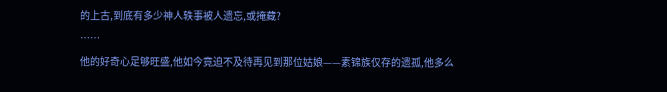的上古,到底有多少神人轶事被人遗忘,或掩藏?
……
他的好奇心足够旺盛,他如今竟迫不及待再见到那位姑娘——素锦族仅存的遗孤,他多么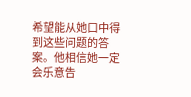希望能从她口中得到这些问题的答案。他相信她一定会乐意告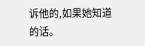诉他的,如果她知道的话。